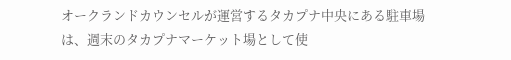オークランドカウンセルが運営するタカプナ中央にある駐車場は、週末のタカプナマーケット場として使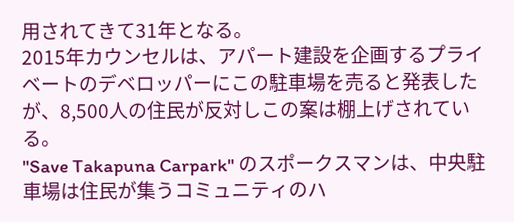用されてきて31年となる。
2015年カウンセルは、アパート建設を企画するプライベートのデベロッパーにこの駐車場を売ると発表したが、8,500人の住民が反対しこの案は棚上げされている。
"Save Takapuna Carpark" のスポークスマンは、中央駐車場は住民が集うコミュニティのハ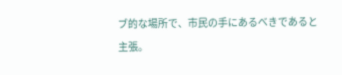ブ的な場所で、市民の手にあるべきであると主張。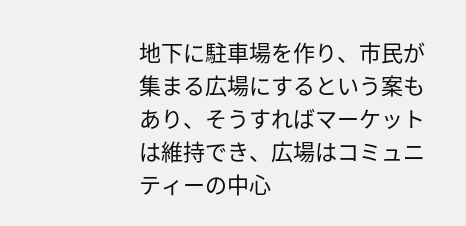地下に駐車場を作り、市民が集まる広場にするという案もあり、そうすればマーケットは維持でき、広場はコミュニティーの中心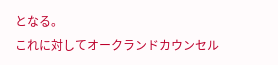となる。
これに対してオークランドカウンセル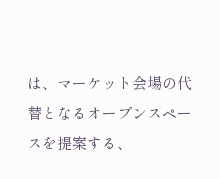は、マーケット会場の代替となるオープンスペースを提案する、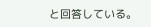と回答している。